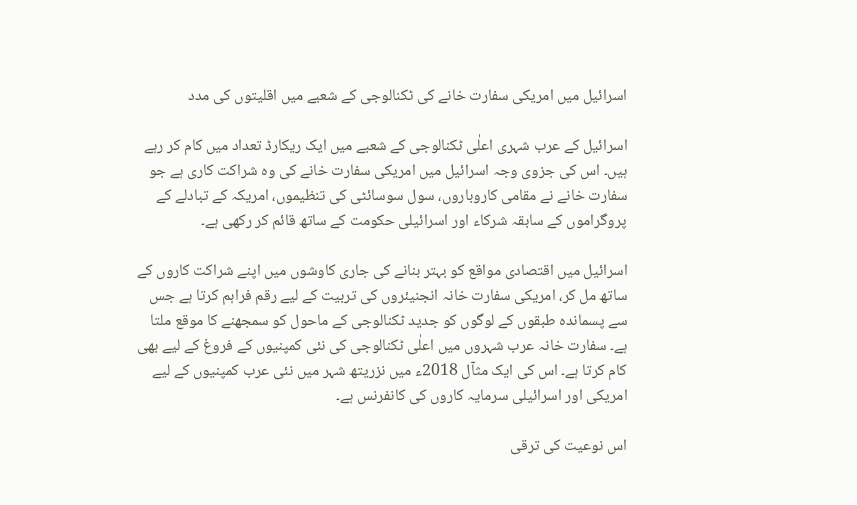اسرائیل میں امریکی سفارت خانے کی ٹکنالوجی کے شعبے میں اقلیتوں کی مدد

اسرائیل کے عرب شہری اعلٰی ٹکنالوجی کے شعبے میں ایک ریکارڈ تعداد میں کام کر رہے ہیں۔ اس کی جزوی وجہ اسرائیل میں امریکی سفارت خانے کی وہ شراکت کاری ہے جو سفارت خانے نے مقامی کاروباروں، سول سوسائٹی کی تنظیموں، امریکہ کے تبادلے کے پروگراموں کے سابقہ شرکاء اور اسرائیلی حکومت کے ساتھ قائم کر رکھی ہے۔

اسرائیل میں اقتصادی مواقع کو بہتر بنانے کی جاری کاوشوں میں اپنے شراکت کاروں کے ساتھ مل کر، امریکی سفارت خانہ انجنیئروں کی تربیت کے لیے رقم فراہم کرتا ہے جس سے پسماندہ طبقوں کے لوگوں کو جدید ٹکنالوجی کے ماحول کو سمجھنے کا موقع ملتا ہے۔ سفارت خانہ عرب شہروں میں اعلٰی ٹکنالوجی کی نئی کمپنیوں کے فروغ کے لیے بھی کام کرتا ہے۔ اس کی ایک مثآل 2018ء میں نزریتھ شہر میں نئی عرب کمپنیوں کے لیے امریکی اور اسرائیلی سرمایہ کاروں کی کانفرنس ہے۔

اس نوعیت کی ترقی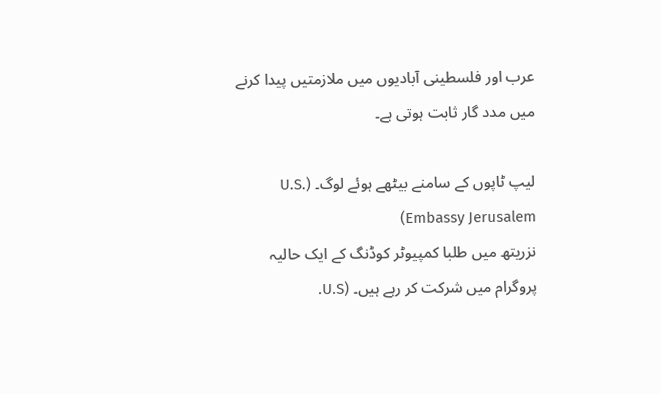عرب اور فلسطینی آبادیوں میں ملازمتیں پیدا کرنے میں مدد گار ثابت ہوتی ہے۔

لیپ ٹاپوں کے سامنے بیٹھے ہوئے لوگ۔ (U.S. Embassy Jerusalem)
نزریتھ میں طلبا کمپیوٹر کوڈنگ کے ایک حالیہ پروگرام میں شرکت کر رہے ہیں۔ (U.S.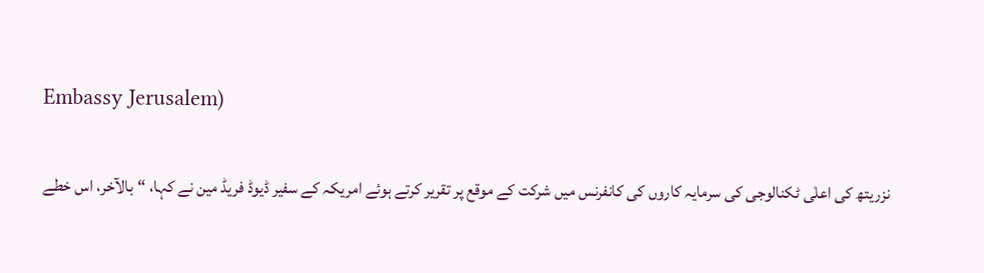Embassy Jerusalem)

نزریتھ کی اعلٰی ٹکنالوجی کی سرمایہ کاروں کی کانفرنس میں شرکت کے موقع پر تقریر کرتے ہوئے امریکہ کے سفیر ڈیوڈ فریڈ مین نے کہا، “بالآخر، اس خطے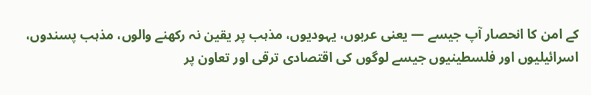کے امن کا انحصار آپ جیسے — یعنی عربوں، یہودیوں، مذہب پر یقین نہ رکھنے والوں، مذہب پسندوں، اسرائیلیوں اور فلسطینیوں جیسے لوگوں کی اقتصادی ترقی اور تعاون پر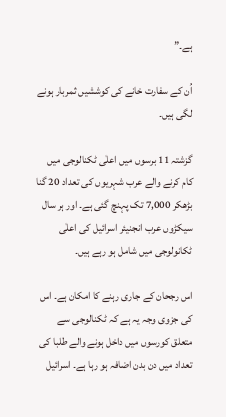ہے۔”

اُن کے سفارت خانے کی کوششیں ثمربار ہونے لگی ہیں۔

گزشتہ 11 برسوں میں اعلٰی ٹکنالوجی میں کام کرنے والے عرب شہریوں کی تعداد 20 گنا بڑھکر 7,000 تک پہنچ گئی ہے۔ اور ہر سال سیکڑوں عرب انجنیئر اسرائیل کی اعلٰی ٹکانولوجی میں شامل ہو رہے ہیں۔

اس رجحان کے جاری رہنے کا امکان ہے۔ اس کی جزوی وجہ یہ ہے کہ ٹکنالوجی سے متعلق کورسوں میں داخل ہونے والے طلبا کی تعداد میں دن بدن اضافہ ہو رہا ہے۔ اسرائیل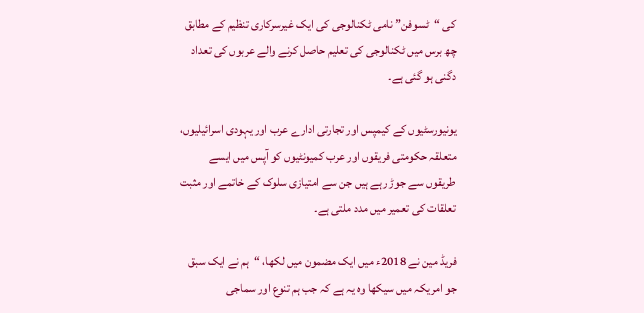کی “ٹسوفن” نامی ٹکنالوجی کی ایک غیرسرکاری تنظیم کے مطابق چھ برس میں ٹکنالوجی کی تعلیم حاصل کرنے والے عربوں کی تعداد دگنی ہو گئی ہے۔

یونیورسٹیوں کے کیمپس اور تجارتی ادارے عرب اور یہودی اسرائیلیوں، متعلقہ حکومتی فریقوں اور عرب کمیونٹیوں کو آپس میں ایسے طریقوں سے جوڑ رہے ہیں جن سے امتیازی سلوک کے خاتمے اور مثبت تعلقات کی تعمیر میں مدد ملتی ہے۔

فریڈ مین نے 2018ء میں ایک مضمون میں لکھا، “ہم نے ایک سبق جو امریکہ میں سیکھا وہ یہ ہے کہ جب ہم تنوع اور سماجی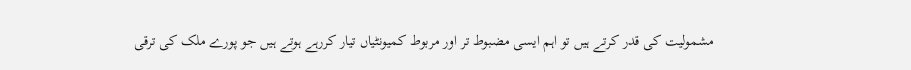مشمولیت کی قدر کرتے ہیں تو اہم ایسی مضبوط تر اور مربوط کمیونٹیاں تیار کررہے ہوتے ہیں جو پورے ملک کی ترقی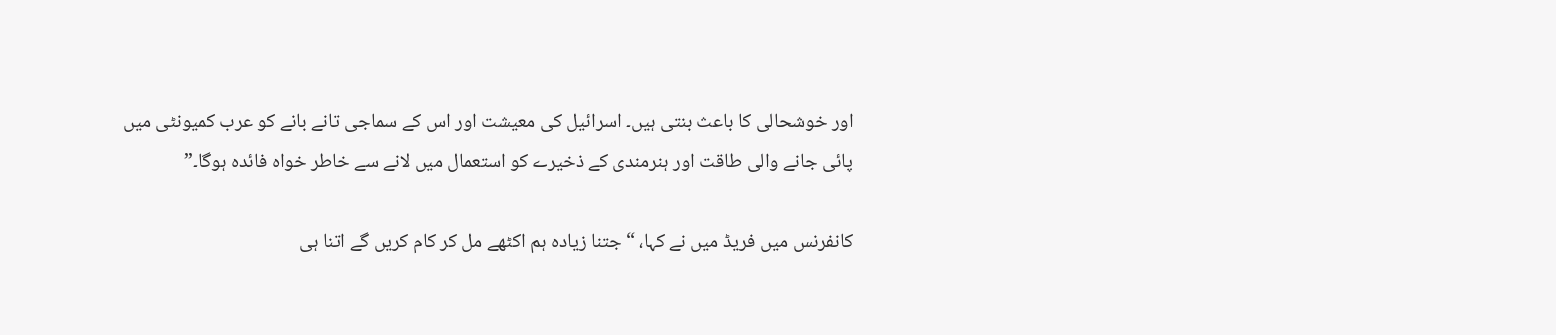اور خوشحالی کا باعث بنتی ہیں۔ اسرائیل کی معیشت اور اس کے سماجی تانے بانے کو عرب کمیونٹی میں پائی جانے والی طاقت اور ہنرمندی کے ذخیرے کو استعمال میں لانے سے خاطر خواہ فائدہ ہوگا۔”

کانفرنس میں فریڈ میں نے کہا، “جتنا زیادہ ہم اکٹھے مل کر کام کریں گے اتنا ہی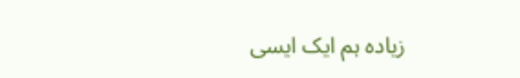زیادہ ہم ایک ایسی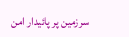سرزمین پر پائیدار امن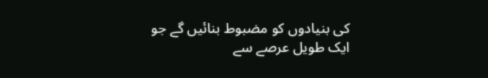کی بنیادوں کو مضبوط بنائیں گے جو ایک طویل عرصے سے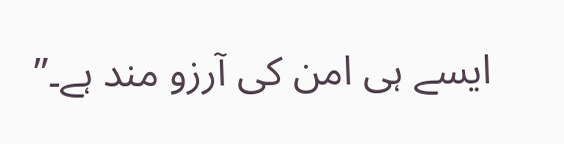ایسے ہی امن کی آرزو مند ہے۔”